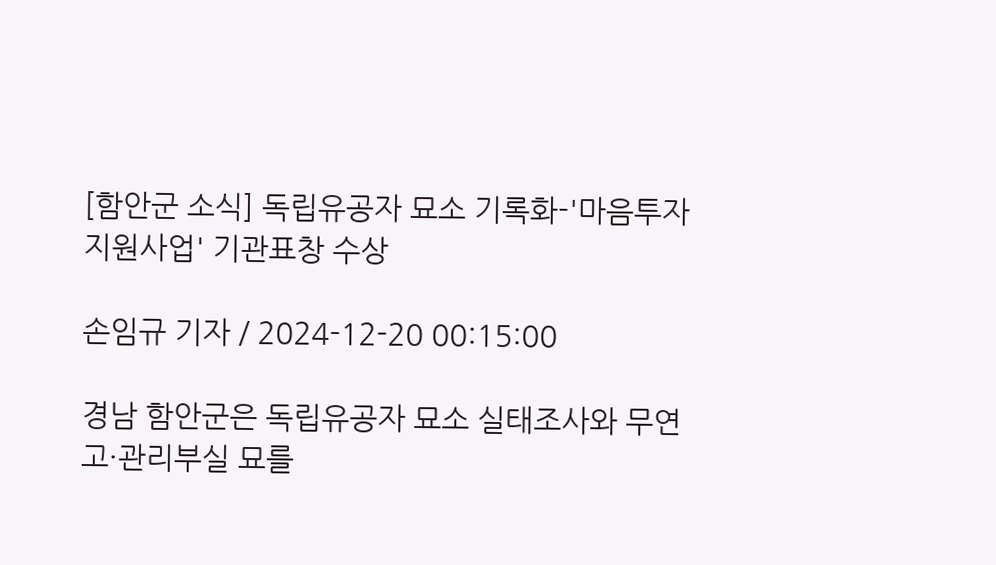[함안군 소식] 독립유공자 묘소 기록화-'마음투자 지원사업' 기관표창 수상

손임규 기자 / 2024-12-20 00:15:00

경남 함안군은 독립유공자 묘소 실태조사와 무연고·관리부실 묘를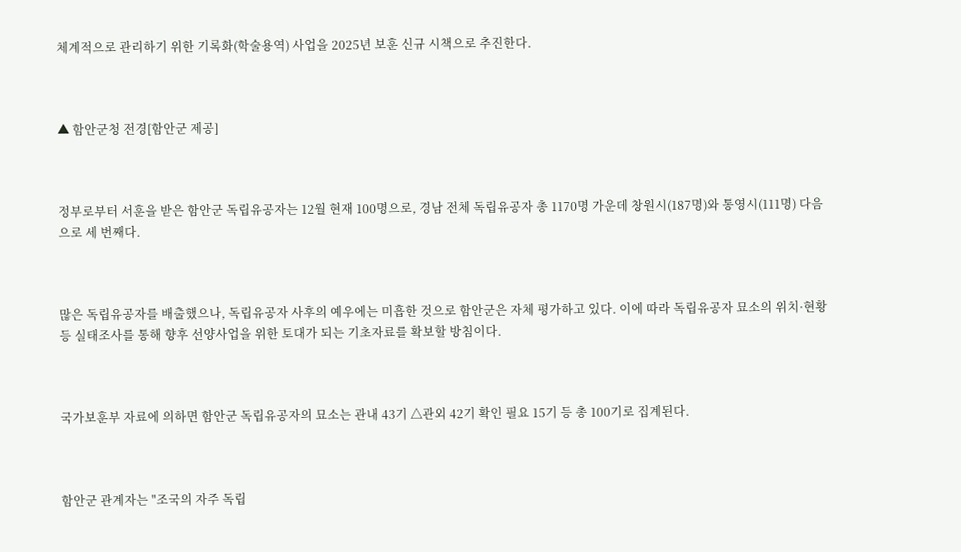체계적으로 관리하기 위한 기록화(학술용역) 사업을 2025년 보훈 신규 시책으로 추진한다.



▲ 함안군청 전경[함안군 제공]



정부로부터 서훈을 받은 함안군 독립유공자는 12월 현재 100명으로, 경남 전체 독립유공자 총 1170명 가운데 창원시(187명)와 통영시(111명) 다음으로 세 번째다.



많은 독립유공자를 배출했으나, 독립유공자 사후의 예우에는 미흡한 것으로 함안군은 자체 평가하고 있다. 이에 따라 독립유공자 묘소의 위치·현황 등 실태조사를 통해 향후 선양사업을 위한 토대가 되는 기초자료를 확보할 방침이다.



국가보훈부 자료에 의하면 함안군 독립유공자의 묘소는 관내 43기 △관외 42기 확인 필요 15기 등 총 100기로 집계된다.



함안군 관계자는 "조국의 자주 독립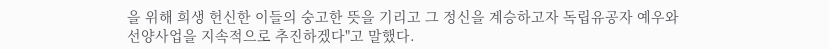을 위해 희생 헌신한 이들의 숭고한 뜻을 기리고 그 정신을 계승하고자 독립유공자 예우와 선양사업을 지속적으로 추진하겠다"고 말했다.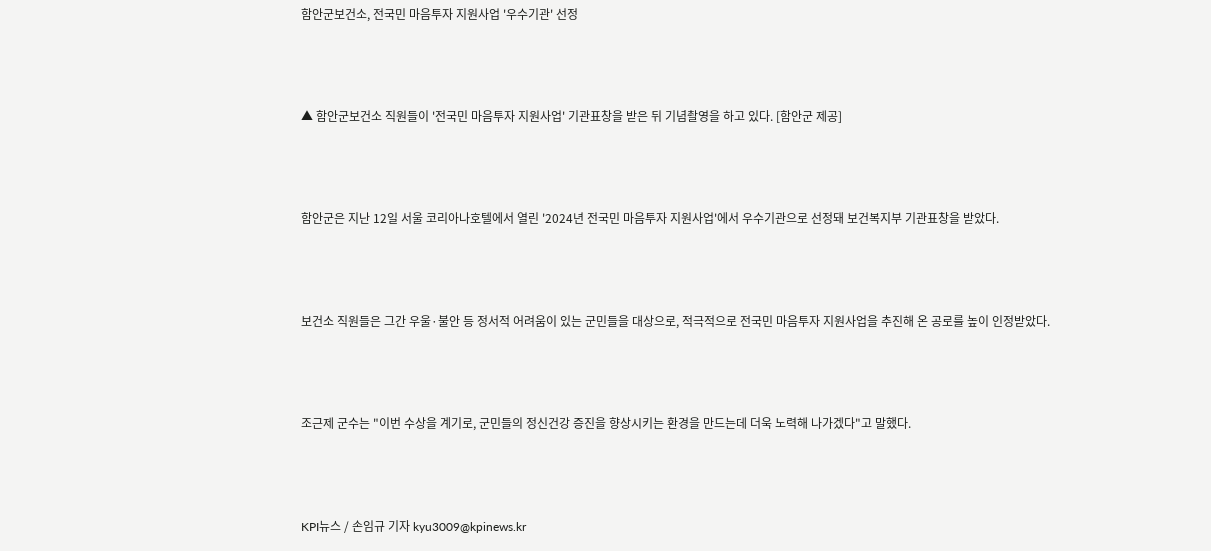함안군보건소, 전국민 마음투자 지원사업 '우수기관' 선정



▲ 함안군보건소 직원들이 '전국민 마음투자 지원사업' 기관표창을 받은 뒤 기념촬영을 하고 있다. [함안군 제공]



함안군은 지난 12일 서울 코리아나호텔에서 열린 '2024년 전국민 마음투자 지원사업'에서 우수기관으로 선정돼 보건복지부 기관표창을 받았다.



보건소 직원들은 그간 우울·불안 등 정서적 어려움이 있는 군민들을 대상으로, 적극적으로 전국민 마음투자 지원사업을 추진해 온 공로를 높이 인정받았다.



조근제 군수는 "이번 수상을 계기로, 군민들의 정신건강 증진을 향상시키는 환경을 만드는데 더욱 노력해 나가겠다"고 말했다.



KPI뉴스 / 손임규 기자 kyu3009@kpinews.kr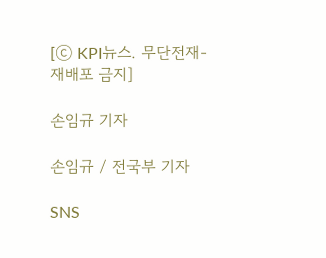[ⓒ KPI뉴스. 무단전재-재배포 금지]

손임규 기자

손임규 / 전국부 기자

SNS